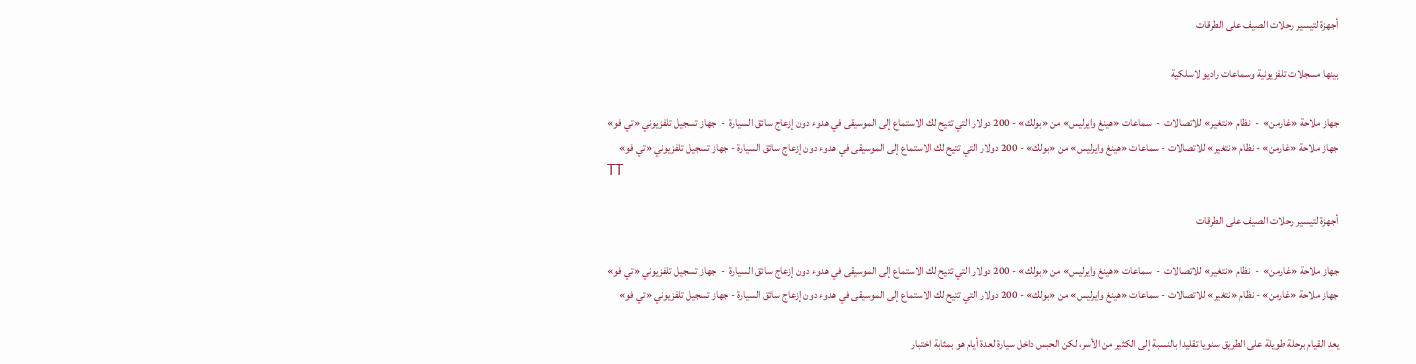أجهزة لتيسير رحلات الصيف على الطرقات

بينها مسجلات تلفزيونية وسماعات راديو لاسلكية

جهاز ملاحة «غارمن»  -  نظام «نتغير» للاتصالات  -  سماعات «هينغ وايرليس» من «بولك» - 200 دولار التي تتيح لك الاستماع إلى الموسيقى في هدوء دون إزعاج سائق السيارة  -  جهاز تسجيل تلفزيوني «تي فو»
جهاز ملاحة «غارمن» - نظام «نتغير» للاتصالات - سماعات «هينغ وايرليس» من «بولك» - 200 دولار التي تتيح لك الاستماع إلى الموسيقى في هدوء دون إزعاج سائق السيارة - جهاز تسجيل تلفزيوني «تي فو»
TT

أجهزة لتيسير رحلات الصيف على الطرقات

جهاز ملاحة «غارمن»  -  نظام «نتغير» للاتصالات  -  سماعات «هينغ وايرليس» من «بولك» - 200 دولار التي تتيح لك الاستماع إلى الموسيقى في هدوء دون إزعاج سائق السيارة  -  جهاز تسجيل تلفزيوني «تي فو»
جهاز ملاحة «غارمن» - نظام «نتغير» للاتصالات - سماعات «هينغ وايرليس» من «بولك» - 200 دولار التي تتيح لك الاستماع إلى الموسيقى في هدوء دون إزعاج سائق السيارة - جهاز تسجيل تلفزيوني «تي فو»

يعد القيام برحلة طويلة على الطريق سنويا تقليدا بالنسبة إلى الكثير من الأسر، لكن الحبس داخل سيارة لعدة أيام هو بمثابة اختبار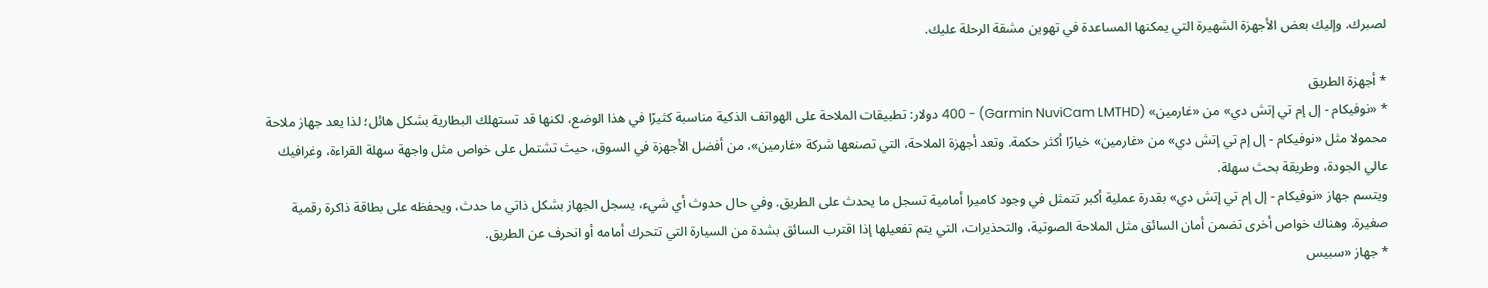لصبرك. وإليك بعض الأجهزة الشهيرة التي يمكنها المساعدة في تهوين مشقة الرحلة عليك.

* أجهزة الطريق
* «نوفيكام - إل إم تي إتش دي» من «غارمين» (Garmin NuviCam LMTHD) - 400 دولار: تطبيقات الملاحة على الهواتف الذكية مناسبة كثيرًا في هذا الوضع، لكنها قد تستهلك البطارية بشكل هائل؛ لذا يعد جهاز ملاحة محمولا مثل «نوفيكام - إل إم تي إتش دي» من «غارمين» خيارًا أكثر حكمة. وتعد أجهزة الملاحة، التي تصنعها شركة «غارمين»، من أفضل الأجهزة في السوق، حيث تشتمل على خواص مثل واجهة سهلة القراءة، وغرافيك عالي الجودة، وطريقة بحث سهلة.
ويتسم جهاز «نوفيكام - إل إم تي إتش دي» بقدرة عملية أكبر تتمثل في وجود كاميرا أمامية تسجل ما يحدث على الطريق. وفي حال حدوث أي شيء، يسجل الجهاز بشكل ذاتي ما حدث، ويحفظه على بطاقة ذاكرة رقمية صغيرة. وهناك خواص أخرى تضمن أمان السائق مثل الملاحة الصوتية، والتحذيرات، التي يتم تفعيلها إذا اقترب السائق بشدة من السيارة التي تتحرك أمامه أو انحرف عن الطريق.
* جهاز «سبيس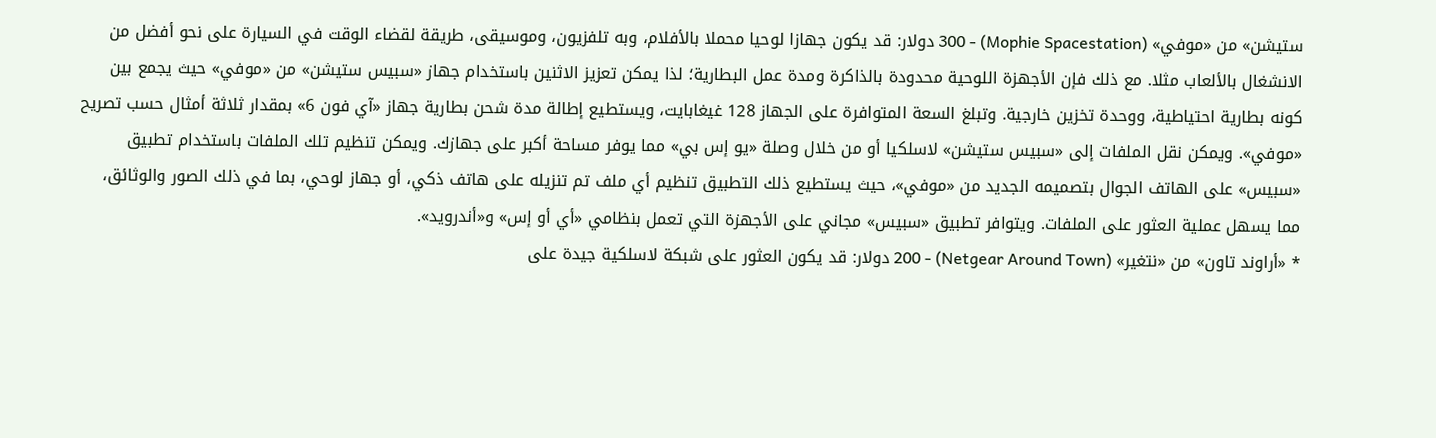ستيشن» من «موفي» (Mophie Spacestation) - 300 دولار: قد يكون جهازا لوحيا محملا بالأفلام، وبه تلفزيون، وموسيقى، طريقة لقضاء الوقت في السيارة على نحو أفضل من الانشغال بالألعاب مثلا. مع ذلك فإن الأجهزة اللوحية محدودة بالذاكرة ومدة عمل البطارية؛ لذا يمكن تعزيز الاثنين باستخدام جهاز «سبيس ستيشن» من «موفي» حيث يجمع بين كونه بطارية احتياطية، ووحدة تخزين خارجية. وتبلغ السعة المتوافرة على الجهاز 128 غيغابايت، ويستطيع إطالة مدة شحن بطارية جهاز «آي فون 6» بمقدار ثلاثة أمثال حسب تصريح «موفي». ويمكن نقل الملفات إلى «سبيس ستيشن» لاسلكيا أو من خلال وصلة «يو إس بي» مما يوفر مساحة أكبر على جهازك. ويمكن تنظيم تلك الملفات باستخدام تطبيق «سبيس» على الهاتف الجوال بتصميمه الجديد من «موفي»، حيث يستطيع ذلك التطبيق تنظيم أي ملف تم تنزيله على هاتف ذكي، أو جهاز لوحي، بما في ذلك الصور والوثائق، مما يسهل عملية العثور على الملفات. ويتوافر تطبيق «سبيس» مجاني على الأجهزة التي تعمل بنظامي «أي أو إس» و«أندرويد».
* «أراوند تاون» من «نتغير» (Netgear Around Town) - 200 دولار: قد يكون العثور على شبكة لاسلكية جيدة على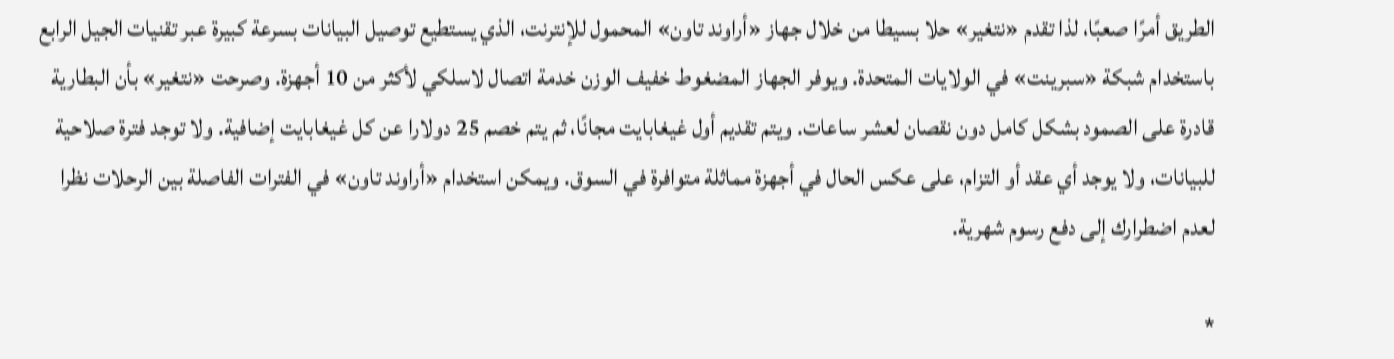الطريق أمرًا صعبًا، لذا تقدم «نتغير» حلا بسيطا من خلال جهاز «أراوند تاون» المحمول للإنترنت، الذي يستطيع توصيل البيانات بسرعة كبيرة عبر تقنيات الجيل الرابع باستخدام شبكة «سبرينت» في الولايات المتحدة. ويوفر الجهاز المضغوط خفيف الوزن خدمة اتصال لاسلكي لأكثر من 10 أجهزة. وصرحت «نتغير» بأن البطارية قادرة على الصمود بشكل كامل دون نقصان لعشر ساعات. ويتم تقديم أول غيغابايت مجانًا، ثم يتم خصم 25 دولارا عن كل غيغابايت إضافية. ولا توجد فترة صلاحية للبيانات، ولا يوجد أي عقد أو التزام، على عكس الحال في أجهزة مماثلة متوافرة في السوق. ويمكن استخدام «أراوند تاون» في الفترات الفاصلة بين الرحلات نظرا لعدم اضطرارك إلى دفع رسوم شهرية.

*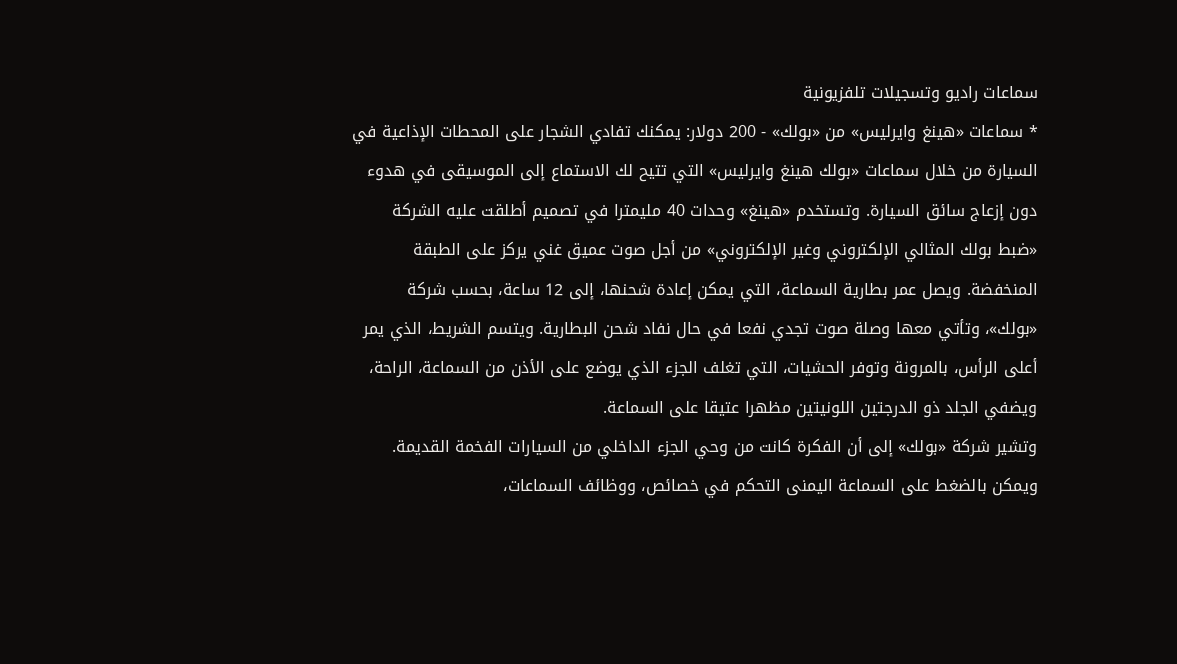سماعات راديو وتسجيلات تلفزيونية
* سماعات «هينغ وايرليس» من «بولك» - 200 دولار: يمكنك تفادي الشجار على المحطات الإذاعية في السيارة من خلال سماعات «بولك هينغ وايرليس» التي تتيح لك الاستماع إلى الموسيقى في هدوء دون إزعاج سائق السيارة. وتستخدم «هينغ» وحدات 40 مليمترا في تصميم أطلقت عليه الشركة «ضبط بولك المثالي الإلكتروني وغير الإلكتروني» من أجل صوت عميق غني يركز على الطبقة المنخفضة. ويصل عمر بطارية السماعة، التي يمكن إعادة شحنها، إلى 12 ساعة، بحسب شركة «بولك»، وتأتي معها وصلة صوت تجدي نفعا في حال نفاد شحن البطارية. ويتسم الشريط، الذي يمر أعلى الرأس، بالمرونة وتوفر الحشيات، التي تغلف الجزء الذي يوضع على الأذن من السماعة، الراحة، ويضفي الجلد ذو الدرجتين اللونيتين مظهرا عتيقا على السماعة.
وتشير شركة «بولك» إلى أن الفكرة كانت من وحي الجزء الداخلي من السيارات الفخمة القديمة. ويمكن بالضغط على السماعة اليمنى التحكم في خصائص، ووظائف السماعات،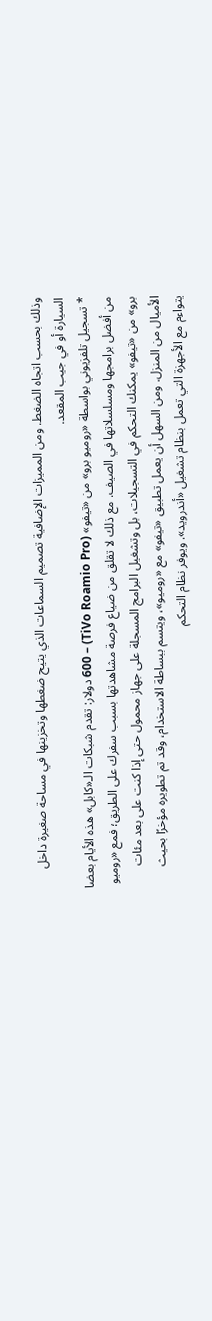وذلك بحسب اتجاه الضغط. ومن المميزات الإضافية تصميم السماعات الذي يتيح ضغطها وتخزينها في مساحة صغيرة داخل السيارة أو في جيب المقعد.
* تسجيل تلفزيوني بواسطة «روميو برو» من «تيفو» (TiVo Roamio Pro) – 600 دولار: تقدم شبكات الـ«كابل» هذه الأيام بعضا من أفضل برامجها ومسلسلاتها في الصيف. مع ذلك لا تقلق من ضياع فرصة مشاهدتها بسبب سفرك على الطريق؛ فمع «روميو برو» من «تيفو» يمكنك التحكم في التسجيلات، بل وتشغيل البرامج المسجلة على جهاز محمول حتى إذا كنت على بعد مئات الأميال من المنزل. ومن السهل أن يعمل تطبيق «تيفو» مع «روميو»، ويتسم ببساطة الاستخدام، وقد تم تطويره مؤخرًا بحيث يتواءم مع الأجهزة التي تعمل بنظام تشغيل «أندرويد». ويوفر نظام التحكم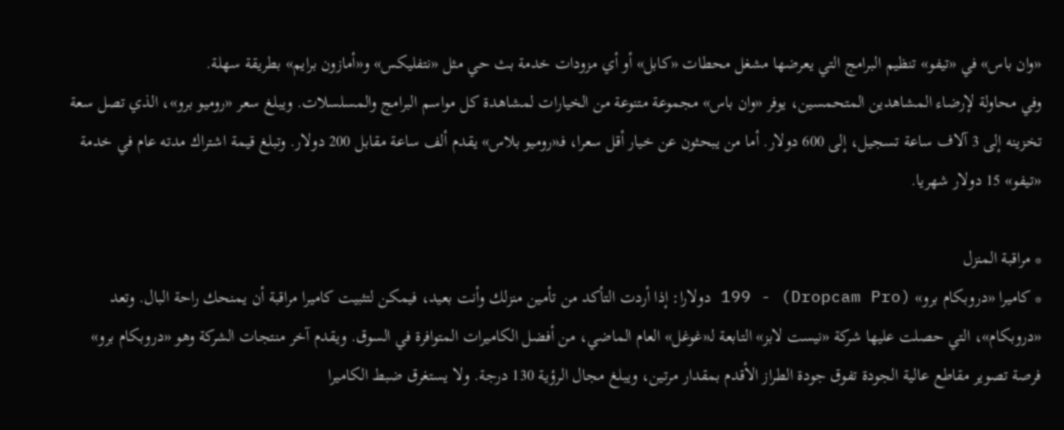«وان باس» في «تيفو» تنظيم البرامج التي يعرضها مشغل محطات «كابل» أو أي مزودات خدمة بث حي مثل «نتفليكس» و«أمازون برايم» بطريقة سهلة.
وفي محاولة لإرضاء المشاهدين المتحمسين، يوفر «وان باس» مجموعة متنوعة من الخيارات لمشاهدة كل مواسم البرامج والمسلسلات. ويبلغ سعر «روميو برو»، الذي تصل سعة تخزينه إلى 3 آلاف ساعة تسجيل، إلى 600 دولار. أما من يبحثون عن خيار أقل سعرا، فـ«روميو بلاس» يقدم ألف ساعة مقابل 200 دولار. وتبلغ قيمة اشتراك مدته عام في خدمة «تيفو» 15 دولار شهريا.

* مراقبة المنزل
* كاميرا «دروبكام برو» (Dropcam Pro) - 199 دولارا: إذا أردت التأكد من تأمين منزلك وأنت بعيد، فيمكن لتثبيت كاميرا مراقبة أن يمنحك راحة البال. وتعد «دروبكام»، التي حصلت عليها شركة «نيست لابز» التابعة لـ«غوغل» العام الماضي، من أفضل الكاميرات المتوافرة في السوق. ويقدم آخر منتجات الشركة وهو «دروبكام برو» فرصة تصوير مقاطع عالية الجودة تفوق جودة الطراز الأقدم بمقدار مرتين، ويبلغ مجال الرؤية 130 درجة. ولا يستغرق ضبط الكاميرا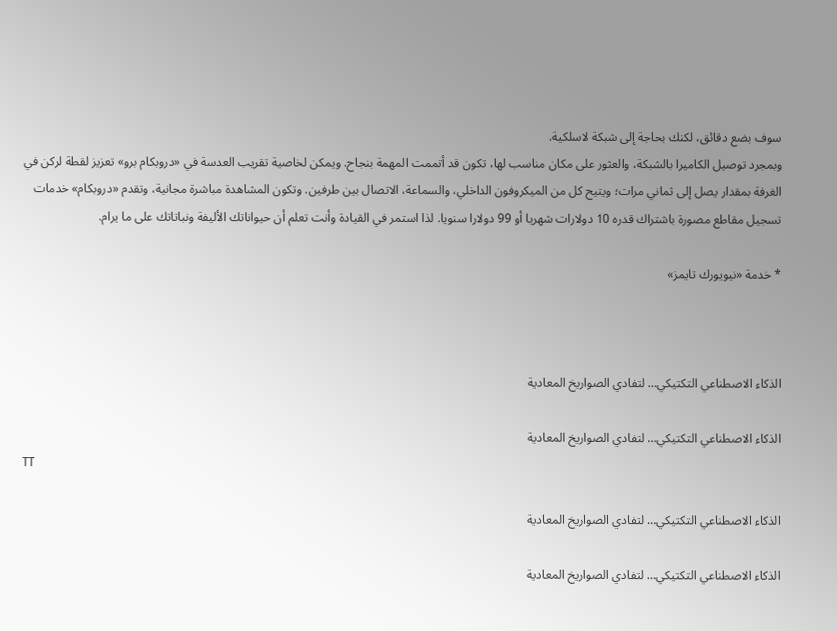سوف بضع دقائق، لكنك بحاجة إلى شبكة لاسلكية.
وبمجرد توصيل الكاميرا بالشبكة، والعثور على مكان مناسب لها، تكون قد أتممت المهمة بنجاح. ويمكن لخاصية تقريب العدسة في «دروبكام برو» تعزيز لقطة لركن في الغرفة بمقدار يصل إلى ثماني مرات؛ ويتيح كل من الميكروفون الداخلي، والسماعة، الاتصال بين طرفين. وتكون المشاهدة مباشرة مجانية، وتقدم «دروبكام» خدمات تسجيل مقاطع مصورة باشتراك قدره 10 دولارات شهريا أو 99 دولارا سنويا. لذا استمر في القيادة وأنت تعلم أن حيواناتك الأليفة ونباتاتك على ما يرام.

* خدمة «نيويورك تايمز»



الذكاء الاصطناعي التكتيكي… لتفادي الصواريخ المعادية

الذكاء الاصطناعي التكتيكي… لتفادي الصواريخ المعادية
TT

الذكاء الاصطناعي التكتيكي… لتفادي الصواريخ المعادية

الذكاء الاصطناعي التكتيكي… لتفادي الصواريخ المعادية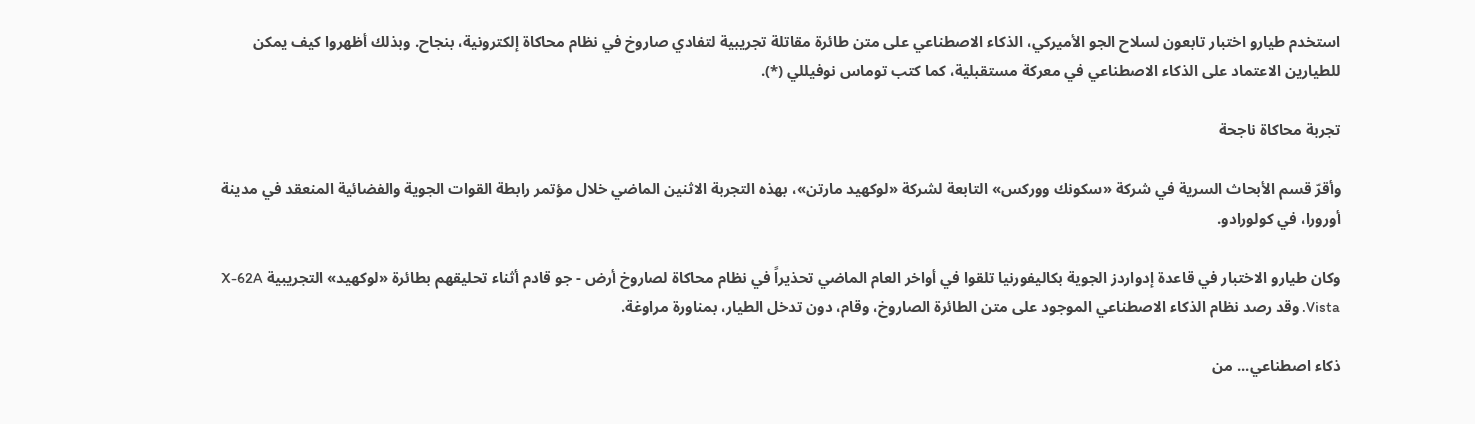استخدم طيارو اختبار تابعون لسلاح الجو الأميركي، الذكاء الاصطناعي على متن طائرة مقاتلة تجريبية لتفادي صاروخ في نظام محاكاة إلكترونية، بنجاح. وبذلك أظهروا كيف يمكن للطيارين الاعتماد على الذكاء الاصطناعي في معركة مستقبلية، كما كتب توماس نوفيللي (*).

تجربة محاكاة ناجحة

وأقرّ قسم الأبحاث السرية في شركة «سكونك ووركس» التابعة لشركة «لوكهيد مارتن»، بهذه التجربة الاثنين الماضي خلال مؤتمر رابطة القوات الجوية والفضائية المنعقد في مدينة أورورا، في كولورادو.

وكان طيارو الاختبار في قاعدة إدواردز الجوية بكاليفورنيا تلقوا في أواخر العام الماضي تحذيراً في نظام محاكاة لصاروخ أرض - جو قادم أثناء تحليقهم بطائرة «لوكهيد» التجريبية X-62A Vista. وقد رصد نظام الذكاء الاصطناعي الموجود على متن الطائرة الصاروخ، وقام، دون تدخل الطيار، بمناورة مراوغة.

ذكاء اصطناعي... من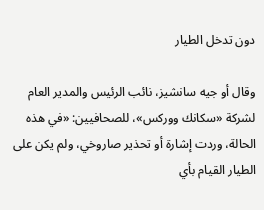دون تدخل الطيار

وقال أو جيه سانشيز، نائب الرئيس والمدير العام لشركة «سكانك ووركس»، للصحافيين: «في هذه الحالة، وردت إشارة أو تحذير صاروخي، ولم يكن على الطيار القيام بأي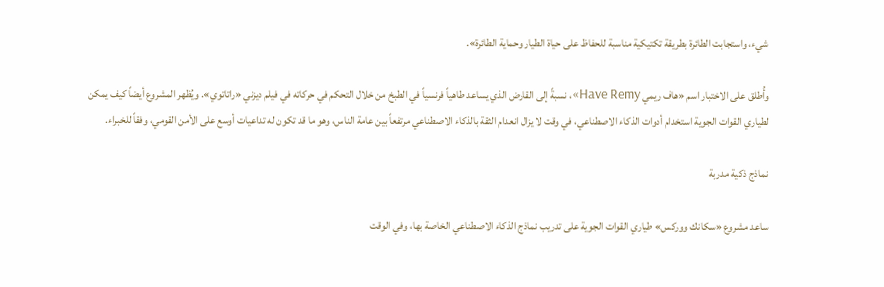شيء، واستجابت الطائرة بطريقة تكتيكية مناسبة للحفاظ على حياة الطيار وحماية الطائرة».

وأُطلق على الاختبار اسم «هاف ريمي Have Remy»، نسبةً إلى القارض الذي يساعد طاهياً فرنسياً في الطبخ من خلال التحكم في حركاته في فيلم ديزني «راتاتوي». ويُظهر المشروع أيضاً كيف يمكن لطياري القوات الجوية استخدام أدوات الذكاء الاصطناعي، في وقت لا يزال انعدام الثقة بالذكاء الاصطناعي مرتفعاً بين عامة الناس، وهو ما قد تكون له تداعيات أوسع على الأمن القومي، وفقاً للخبراء.

نماذج ذكية مدربة

ساعد مشروع «سكانك ووركس» طياري القوات الجوية على تدريب نماذج الذكاء الاصطناعي الخاصة بها، وفي الوقت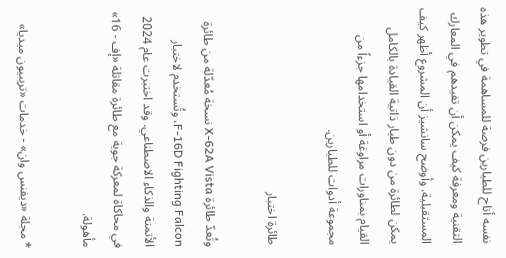نفسه أتاح للطيارين فرصة للمساهمة في تطوير هذه التقنية ومعرفة كيف يمكن أن تفيدهم في المعارك المستقبلية. وأوضح سانشيز أن المشروع أظهر كيف يمكن لطائرة من دون طيار ذاتية القيادة بالكامل القيام بمناورات مراوغة أو استخدامها جزءاً من مجموعة أدوات للطيارين.

طائرة اختبار

وتُعدّ طائرة X-62A Vista نسخة مُعدّلة من طائرة F-16D Fighting Falcon، وتُستخدم لاختبار الأتمتة والذكاء الاصطناعي. وقد اختبرت عام 2024 في محاكاة لمعركة جوية مع طائرة مقاتلة «إف - 16» مأهولة.

* مجلة «ديفنس وان» - خدمات «تريبيون ميديا»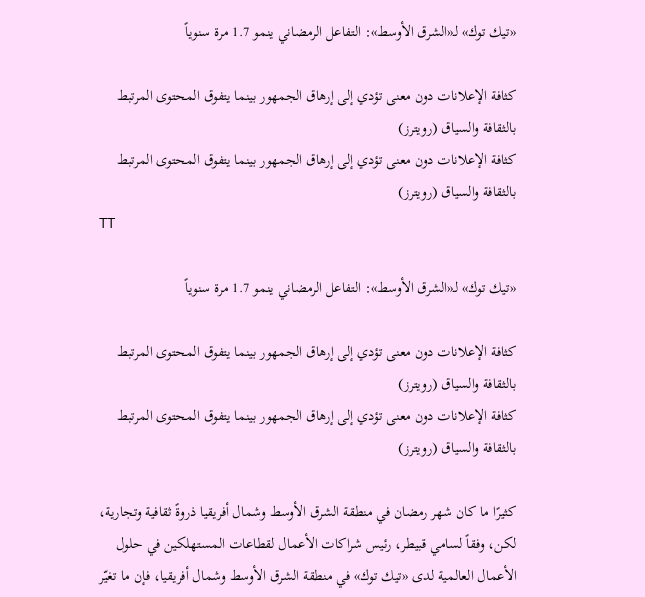«تيك توك» لـ«الشرق الأوسط»: التفاعل الرمضاني ينمو 1.7 مرة سنوياً

كثافة الإعلانات دون معنى تؤدي إلى إرهاق الجمهور بينما يتفوق المحتوى المرتبط بالثقافة والسياق (رويترز)
كثافة الإعلانات دون معنى تؤدي إلى إرهاق الجمهور بينما يتفوق المحتوى المرتبط بالثقافة والسياق (رويترز)
TT

«تيك توك» لـ«الشرق الأوسط»: التفاعل الرمضاني ينمو 1.7 مرة سنوياً

كثافة الإعلانات دون معنى تؤدي إلى إرهاق الجمهور بينما يتفوق المحتوى المرتبط بالثقافة والسياق (رويترز)
كثافة الإعلانات دون معنى تؤدي إلى إرهاق الجمهور بينما يتفوق المحتوى المرتبط بالثقافة والسياق (رويترز)

كثيرًا ما كان شهر رمضان في منطقة الشرق الأوسط وشمال أفريقيا ذروةً ثقافية وتجارية، لكن، وفقاً لسامي قبيطر، رئيس شراكات الأعمال لقطاعات المستهلكين في حلول الأعمال العالمية لدى «تيك توك» في منطقة الشرق الأوسط وشمال أفريقيا، فإن ما تغيّر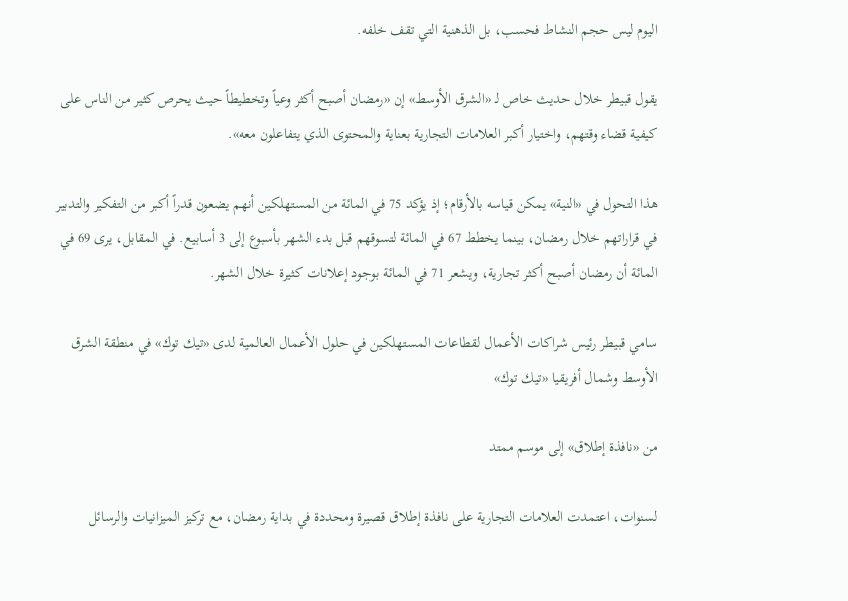اليوم ليس حجم النشاط فحسب، بل الذهنية التي تقف خلفه.

يقول قبيطر خلال حديث خاص لـ «الشرق الأوسط» إن «رمضان أصبح أكثر وعياً وتخطيطاً حيث يحرص كثير من الناس على كيفية قضاء وقتهم، واختيار أكبر العلامات التجارية بعناية والمحتوى الذي يتفاعلون معه».

هذا التحول في «النية» يمكن قياسه بالأرقام؛ إذ يؤكد 75 في المائة من المستهلكين أنهم يضعون قدراً أكبر من التفكير والتدبير في قراراتهم خلال رمضان، بينما يخطط 67 في المائة لتسوقهم قبل بدء الشهر بأسبوع إلى 3 أسابيع. في المقابل، يرى 69 في المائة أن رمضان أصبح أكثر تجارية، ويشعر 71 في المائة بوجود إعلانات كثيرة خلال الشهر.

سامي قبيطر رئيس شراكات الأعمال لقطاعات المستهلكين في حلول الأعمال العالمية لدى «تيك توك» في منطقة الشرق الأوسط وشمال أفريقيا «تيك توك»

من «نافذة إطلاق» إلى موسم ممتد

لسنوات، اعتمدت العلامات التجارية على نافذة إطلاق قصيرة ومحددة في بداية رمضان، مع تركيز الميزانيات والرسائل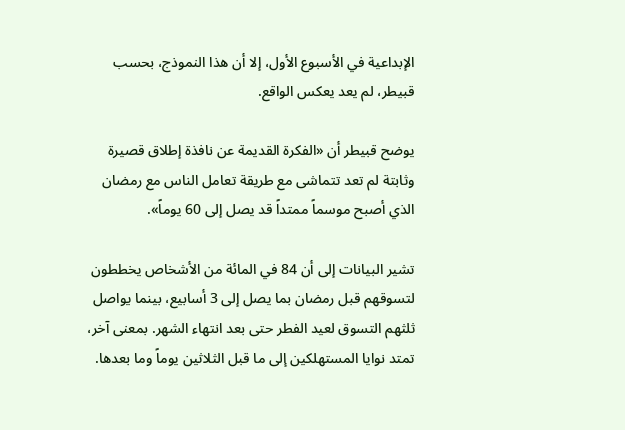الإبداعية في الأسبوع الأول، إلا أن هذا النموذج، بحسب قبيطر، لم يعد يعكس الواقع.

يوضح قبيطر أن «الفكرة القديمة عن نافذة إطلاق قصيرة وثابتة لم تعد تتماشى مع طريقة تعامل الناس مع رمضان الذي أصبح موسماً ممتداً قد يصل إلى 60 يوماً».

تشير البيانات إلى أن 84 في المائة من الأشخاص يخططون لتسوقهم قبل رمضان بما يصل إلى 3 أسابيع، بينما يواصل ثلثهم التسوق لعيد الفطر حتى بعد انتهاء الشهر. بمعنى آخر، تمتد نوايا المستهلكين إلى ما قبل الثلاثين يوماً وما بعدها.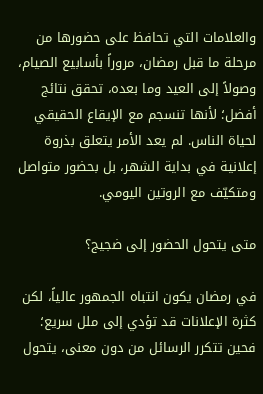والعلامات التي تحافظ على حضورها من مرحلة ما قبل رمضان، مروراً بأسابيع الصيام، وصولاً إلى العيد وما بعده، تحقق نتائج أفضل؛ لأنها تنسجم مع الإيقاع الحقيقي لحياة الناس. لم يعد الأمر يتعلق بذروة إعلانية في بداية الشهر، بل بحضور متواصل ومتكيّف مع الروتين اليومي.

متى يتحول الحضور إلى ضجيج؟

في رمضان يكون انتباه الجمهور عالياً، لكن كثرة الإعلانات قد تؤدي إلى ملل سريع؛ فحين تتكرر الرسائل من دون معنى، يتحول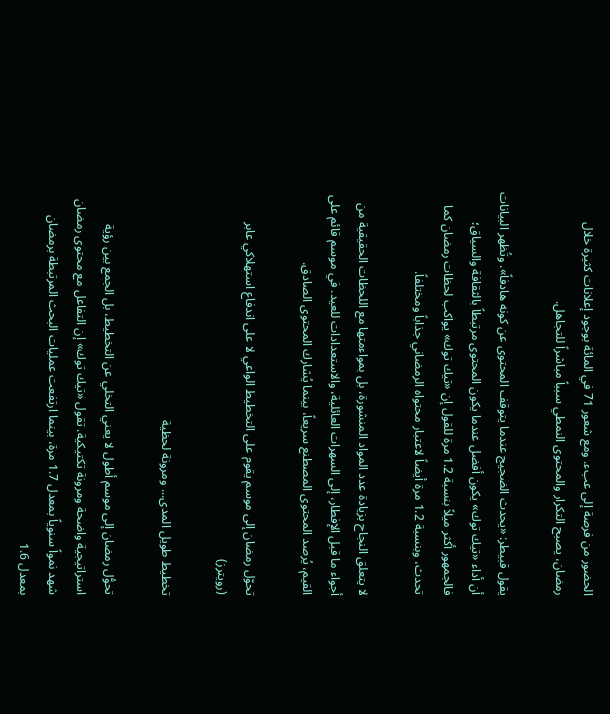الحضور من فرصة إلى عبء. ومع شعور 71 في المائة بوجود إعلانات كثيرة خلال رمضان، يصبح التكرار والمحتوى النمطي سبباً مباشراً للتجاهل.

يقول قبيطر: «يحدث الضجيج عندما يتوقف المحتوى عن كونه هادفاً». وتُظهر البيانات أن أداء «تيك توك» يكون أفضل عندما يكون المحتوى مرتبطاً بالثقافة والسياق؛ فالجمهور أكثر ميلاً بنسبة 1.2 مرة للقول إن «تيك توك» يواكب لحظات رمضان كما تحدث، وبنسبة 1.2 مرة أيضاً لاعتبار محتواه الرمضاني جذاباً ومختلفاً.

لا يتعلق النجاح بزيادة عدد المواد المنشورة، بل بمواءمتها مع اللحظات الحقيقية من أجواء ما قبل الإفطار، إلى السهرات العائلية، والاستعدادات للعيد. في موسم قائم على القيم، يُرصد المحتوى المصطنع سريعاً، بينما يُشارك المحتوى الصادق.

تحوّل رمضان إلى موسم يقوم على التخطيط الواعي لا على اندفاع استهلاكي عابر (رويترز)

تخطيط طويل المدى... ومرونة لحظية

تحوُّل رمضان إلى موسم أطول لا يعني التخلي عن التخطيط، بل الجمع بين رؤية استراتيجية واضحة ومرونة تكتيكية. تقول «تيك توك» إن التفاعل مع محتوى رمضان شهد نمواً سنوياً بمعدل 1.7 مرة، بينما ارتفعت عمليات البحث المرتبطة برمضان بمعدل 1.6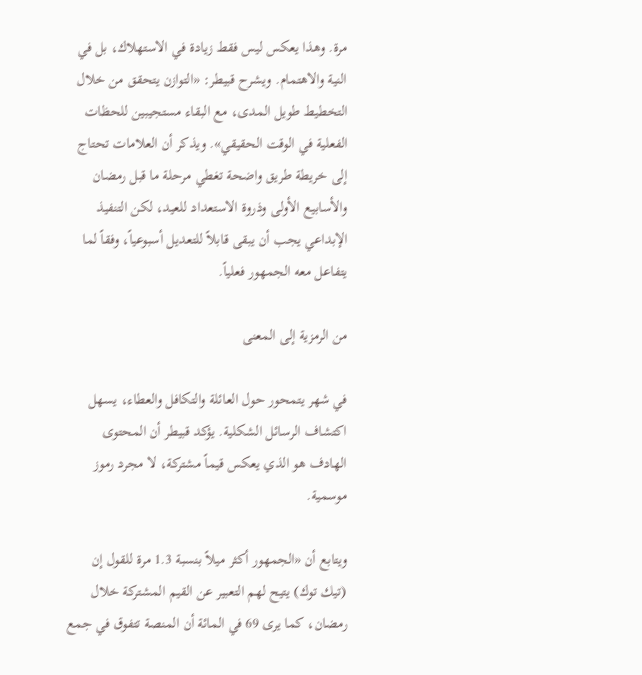مرة. وهذا يعكس ليس فقط زيادة في الاستهلاك، بل في النية والاهتمام. ويشرح قبيطر: «التوازن يتحقق من خلال التخطيط طويل المدى، مع البقاء مستجيبين للحظات الفعلية في الوقت الحقيقي». ويذكر أن العلامات تحتاج إلى خريطة طريق واضحة تغطي مرحلة ما قبل رمضان والأسابيع الأولى وذروة الاستعداد للعيد، لكن التنفيذ الإبداعي يجب أن يبقى قابلاً للتعديل أسبوعياً، وفقاً لما يتفاعل معه الجمهور فعلياً.

من الرمزية إلى المعنى

في شهر يتمحور حول العائلة والتكافل والعطاء، يسهل اكتشاف الرسائل الشكلية. يؤكد قبيطر أن المحتوى الهادف هو الذي يعكس قيماً مشتركة، لا مجرد رموز موسمية.

ويتابع أن «الجمهور أكثر ميلاً بنسبة 1.3 مرة للقول إن (تيك توك) يتيح لهم التعبير عن القيم المشتركة خلال رمضان، كما يرى 69 في المائة أن المنصة تتفوق في جمع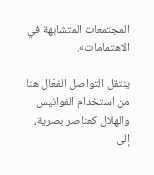المجتمعات المتشابهة في الاهتمامات».

ينتقل التواصل الفعّال هنا من استخدام الفوانيس والهلال كعناصر بصرية، إلى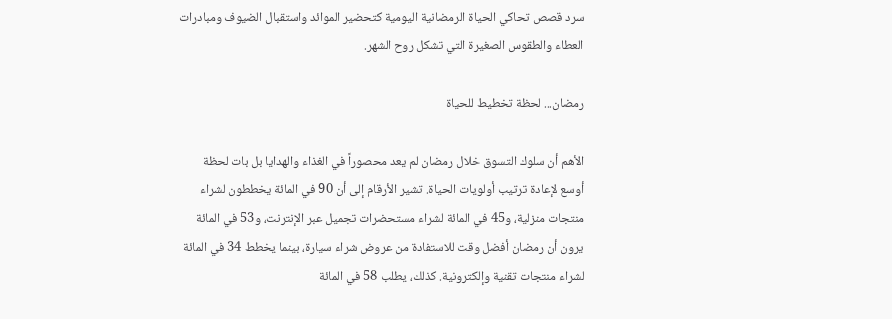سرد قصص تحاكي الحياة الرمضانية اليومية كتحضير الموائد واستقبال الضيوف ومبادرات العطاء والطقوس الصغيرة التي تشكل روح الشهر.

رمضان... لحظة تخطيط للحياة

الأهم أن سلوك التسوق خلال رمضان لم يعد محصوراً في الغذاء والهدايا بل بات لحظة أوسع لإعادة ترتيب أولويات الحياة. تشير الأرقام إلى أن 90 في المائة يخططون لشراء منتجات منزلية، و45 في المائة لشراء مستحضرات تجميل عبر الإنترنت، و53 في المائة يرون أن رمضان أفضل وقت للاستفادة من عروض شراء سيارة، بينما يخطط 34 في المائة لشراء منتجات تقنية وإلكترونية. كذلك، يطلب 58 في المائة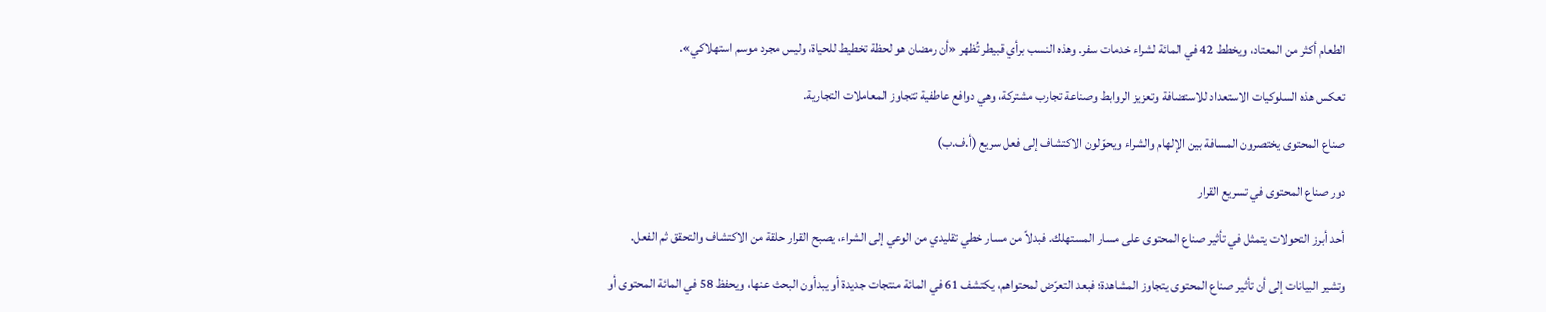الطعام أكثر من المعتاد، ويخطط 42 في المائة لشراء خدمات سفر. وهذه النسب برأي قبيطر تُظهر «أن رمضان هو لحظة تخطيط للحياة، وليس مجرد موسم استهلاكي».

تعكس هذه السلوكيات الاستعداد للاستضافة وتعزيز الروابط وصناعة تجارب مشتركة، وهي دوافع عاطفية تتجاوز المعاملات التجارية.

صناع المحتوى يختصرون المسافة بين الإلهام والشراء ويحوّلون الاكتشاف إلى فعل سريع (أ.ف.ب)

دور صناع المحتوى في تسريع القرار

أحد أبرز التحولات يتمثل في تأثير صناع المحتوى على مسار المستهلك. فبدلاً من مسار خطي تقليدي من الوعي إلى الشراء، يصبح القرار حلقة من الاكتشاف والتحقق ثم الفعل.

وتشير البيانات إلى أن تأثير صناع المحتوى يتجاوز المشاهدة؛ فبعد التعرّض لمحتواهم، يكتشف 61 في المائة منتجات جديدة أو يبدأون البحث عنها، ويحفظ 58 في المائة المحتوى أو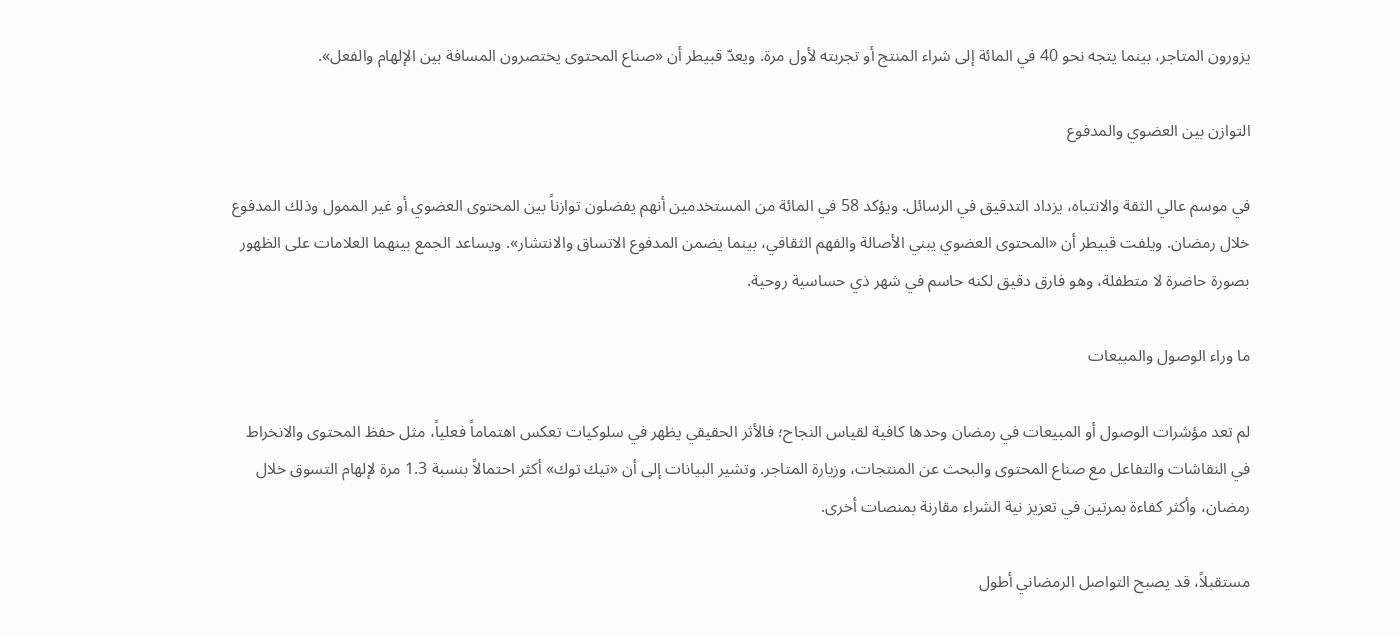يزورون المتاجر، بينما يتجه نحو 40 في المائة إلى شراء المنتج أو تجربته لأول مرة. ويعدّ قبيطر أن «صناع المحتوى يختصرون المسافة بين الإلهام والفعل».

التوازن بين العضوي والمدفوع

في موسم عالي الثقة والانتباه، يزداد التدقيق في الرسائل. ويؤكد 58 في المائة من المستخدمين أنهم يفضلون توازناً بين المحتوى العضوي أو غير الممول وذلك المدفوع خلال رمضان. ويلفت قبيطر أن «المحتوى العضوي يبني الأصالة والفهم الثقافي، بينما يضمن المدفوع الاتساق والانتشار». ويساعد الجمع بينهما العلامات على الظهور بصورة حاضرة لا متطفلة، وهو فارق دقيق لكنه حاسم في شهر ذي حساسية روحية.

ما وراء الوصول والمبيعات

لم تعد مؤشرات الوصول أو المبيعات في رمضان وحدها كافية لقياس النجاح؛ فالأثر الحقيقي يظهر في سلوكيات تعكس اهتماماً فعلياً، مثل حفظ المحتوى والانخراط في النقاشات والتفاعل مع صناع المحتوى والبحث عن المنتجات، وزيارة المتاجر. وتشير البيانات إلى أن «تيك توك» أكثر احتمالاً بنسبة 1.3 مرة لإلهام التسوق خلال رمضان، وأكثر كفاءة بمرتين في تعزيز نية الشراء مقارنة بمنصات أخرى.

مستقبلاً، قد يصبح التواصل الرمضاني أطول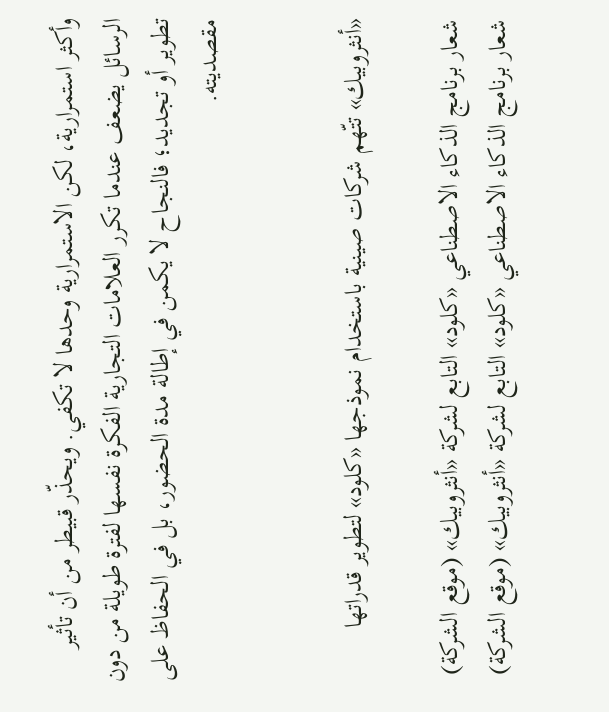وأكثر استمرارية، لكن الاستمرارية وحدها لا تكفي. ويحذّر قبيطر من أن تأثير الرسائل يضعف عندما تكرر العلامات التجارية الفكرة نفسها لفترة طويلة من دون تطوير أو تجديد؛ فالنجاح لا يكمن في إطالة مدة الحضور، بل في الحفاظ على مقصديته.


«أنثروبيك» تتّهم شركات صينية باستخدام نموذجها «كلود» لتطوير قدراتها

شعار برنامج الذكاء الاصطناعي «كلود» التابع لشركة «أنثروبيك» (موقع الشركة)
شعار برنامج الذكاء الاصطناعي «كلود» التابع لشركة «أنثروبيك» (موقع الشركة)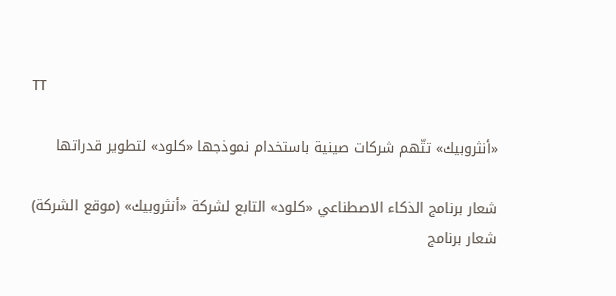TT

«أنثروبيك» تتّهم شركات صينية باستخدام نموذجها «كلود» لتطوير قدراتها

شعار برنامج الذكاء الاصطناعي «كلود» التابع لشركة «أنثروبيك» (موقع الشركة)
شعار برنامج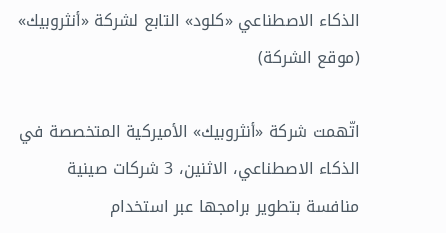الذكاء الاصطناعي «كلود» التابع لشركة «أنثروبيك» (موقع الشركة)

اتّهمت شركة «أنثروبيك» الأميركية المتخصصة في الذكاء الاصطناعي، الاثنين، 3 شركات صينية منافسة بتطوير برامجها عبر استخدام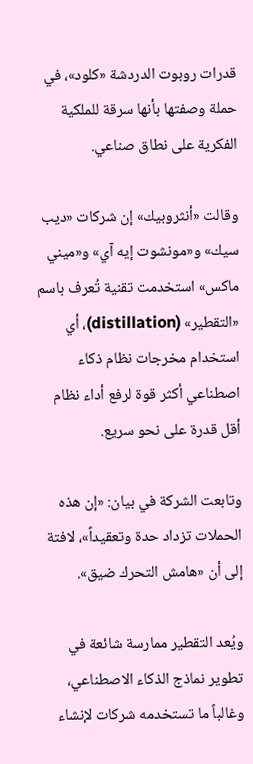قدرات روبوت الدردشة «كلود»، في حملة وصفتها بأنها سرقة للملكية الفكرية على نطاق صناعي.

وقالت «أنثروبيك» إن شركات «ديب سيك» و«مونشوت إيه آي» و«ميني ماكس» استخدمت تقنية تُعرف باسم «التقطير» (distillation)، أي استخدام مخرجات نظام ذكاء اصطناعي أكثر قوة لرفع أداء نظام أقل قدرة على نحو سريع.

وتابعت الشركة في بيان: «إن هذه الحملات تزداد حدة وتعقيداً»، لافتة إلى أن «هامش التحرك ضيق».

ويُعد التقطير ممارسة شائعة في تطوير نماذج الذكاء الاصطناعي، وغالباً ما تستخدمه شركات لإنشاء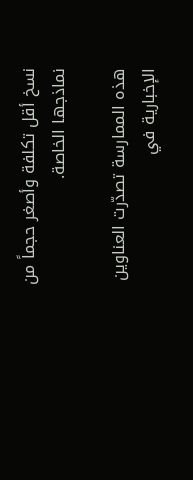نسخ أقل تكلفة وأصغر حجماً من نماذجها الخاصة.

هذه الممارسة تصدّرت العناوين الإخبارية في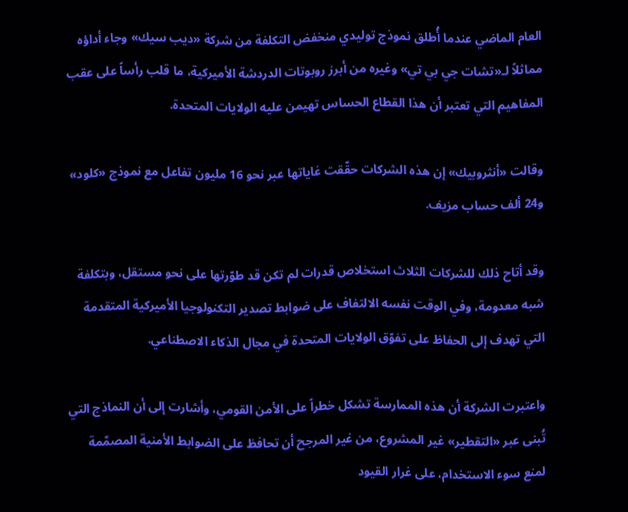العام الماضي عندما أُطلق نموذج توليدي منخفض التكلفة من شركة «ديب سيك» وجاء أداؤه مماثلاً لـ«تشات جي بي تي» وغيره من أبرز روبوتات الدردشة الأميركية، ما قلب رأساً على عقب المفاهيم التي تعتبر أن هذا القطاع الحساس تهيمن عليه الولايات المتحدة.

وقالت «أنثروبيك» إن هذه الشركات حقّقت غاياتها عبر نحو 16 مليون تفاعل مع نموذج «كلود» و24 ألف حساب مزيف.

وقد أتاح ذلك للشركات الثلاث استخلاص قدرات لم تكن قد طوّرتها على نحو مستقل، وبتكلفة شبه معدومة، وفي الوقت نفسه الالتفاف على ضوابط تصدير التكنولوجيا الأميركية المتقدمة التي تهدف إلى الحفاظ على تفوّق الولايات المتحدة في مجال الذكاء الاصطناعي.

واعتبرت الشركة أن هذه الممارسة تشكل خطراً على الأمن القومي، وأشارت إلى أن النماذج التي تُبنى عبر «التقطير» غير المشروع، من غير المرجح أن تحافظ على الضوابط الأمنية المصمّمة لمنع سوء الاستخدام، على غرار القيود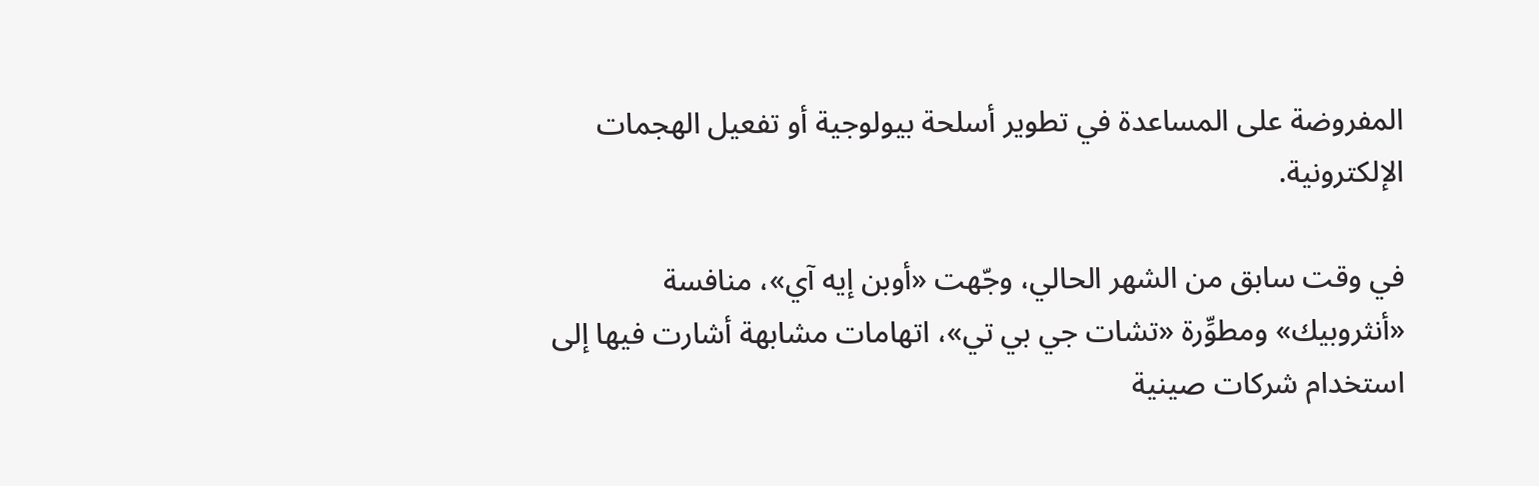المفروضة على المساعدة في تطوير أسلحة بيولوجية أو تفعيل الهجمات الإلكترونية.

في وقت سابق من الشهر الحالي، وجّهت «أوبن إيه آي»، منافسة «أنثروبيك» ومطوِّرة «تشات جي بي تي»، اتهامات مشابهة أشارت فيها إلى استخدام شركات صينية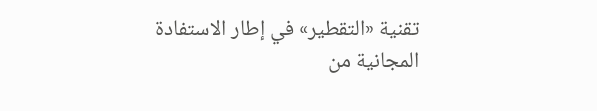تقنية «التقطير» في إطار الاستفادة المجانية من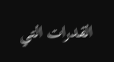القدرات التي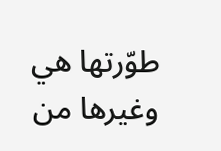طوّرتها هي وغيرها من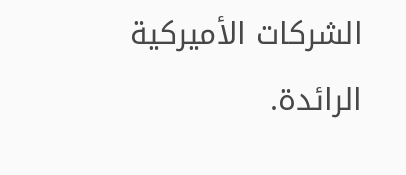الشركات الأميركية الرائدة.